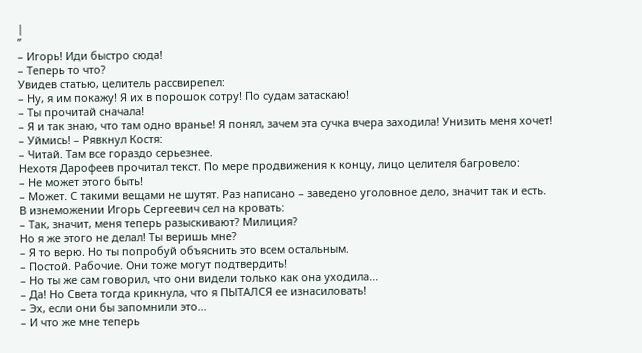|
”
– Игорь! Иди быстро сюда!
– Теперь то что?
Увидев статью, целитель рассвирепел:
– Ну, я им покажу! Я их в порошок сотру! По судам затаскаю!
– Ты прочитай сначала!
– Я и так знаю, что там одно вранье! Я понял, зачем эта сучка вчера заходила! Унизить меня хочет!
– Уймись! – Рявкнул Костя:
– Читай. Там все гораздо серьезнее.
Нехотя Дарофеев прочитал текст. По мере продвижения к концу, лицо целителя багровело:
– Не может этого быть!
– Может. С такими вещами не шутят. Раз написано – заведено уголовное дело, значит так и есть.
В изнеможении Игорь Сергеевич сел на кровать:
– Так, значит, меня теперь разыскивают? Милиция?
Но я же этого не делал! Ты веришь мне?
– Я то верю. Но ты попробуй объяснить это всем остальным.
– Постой. Рабочие. Они тоже могут подтвердить!
– Но ты же сам говорил, что они видели только как она уходила...
– Да! Но Света тогда крикнула, что я ПЫТАЛСЯ ее изнасиловать!
– Эх, если они бы запомнили это...
– И что же мне теперь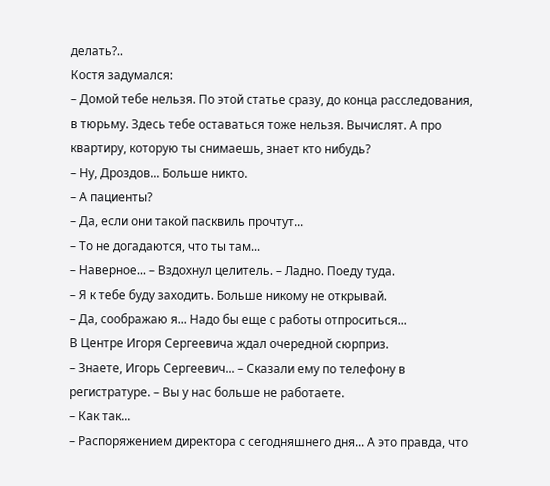делать?..
Костя задумался:
– Домой тебе нельзя. По этой статье сразу, до конца расследования, в тюрьму. Здесь тебе оставаться тоже нельзя. Вычислят. А про квартиру, которую ты снимаешь, знает кто нибудь?
– Ну, Дроздов... Больше никто.
– А пациенты?
– Да, если они такой пасквиль прочтут...
– То не догадаются, что ты там...
– Наверное... – Вздохнул целитель. – Ладно. Поеду туда.
– Я к тебе буду заходить. Больше никому не открывай.
– Да, соображаю я... Надо бы еще с работы отпроситься...
В Центре Игоря Сергеевича ждал очередной сюрприз.
– Знаете, Игорь Сергеевич... – Сказали ему по телефону в регистратуре. – Вы у нас больше не работаете.
– Как так...
– Распоряжением директора с сегодняшнего дня... А это правда, что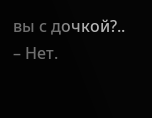вы с дочкой?..
– Нет.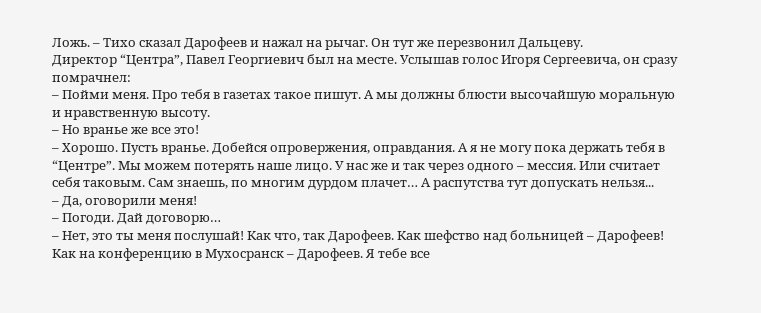Ложь. – Тихо сказал Дарофеев и нажал на рычаг. Он тут же перезвонил Дальцеву.
Директор “Центра”, Павел Георгиевич был на месте. Услышав голос Игоря Сергеевича, он сразу помрачнел:
– Пойми меня. Про тебя в газетах такое пишут. А мы должны блюсти высочайшую моральную и нравственную высоту.
– Но вранье же все это!
– Хорошо. Пусть вранье. Добейся опровержения, оправдания. А я не могу пока держать тебя в “Центре”. Мы можем потерять наше лицо. У нас же и так через одного – мессия. Или считает себя таковым. Сам знаешь, по многим дурдом плачет… А распутства тут допускать нельзя...
– Да, оговорили меня!
– Погоди. Дай договорю…
– Нет, это ты меня послушай! Как что, так Дарофеев. Как шефство над больницей – Дарофеев! Как на конференцию в Мухосранск – Дарофеев. Я тебе все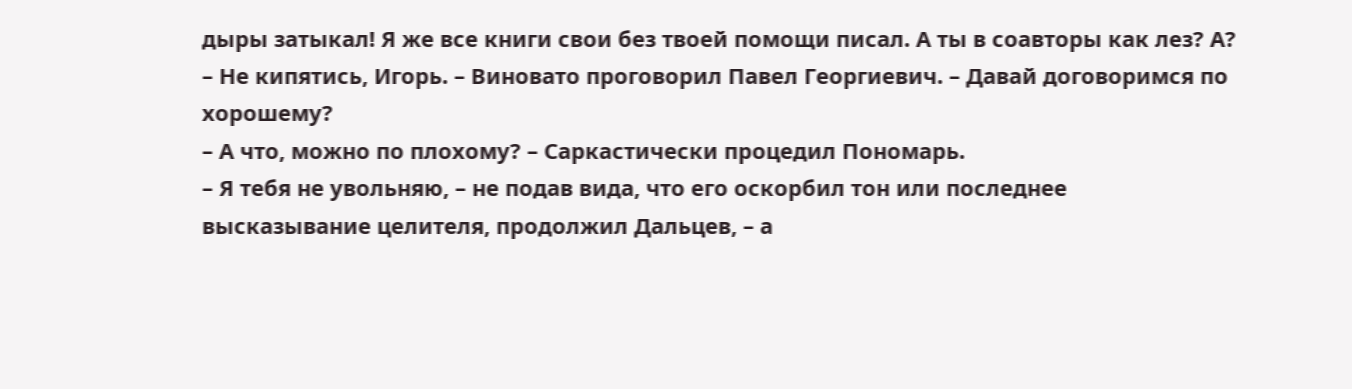дыры затыкал! Я же все книги свои без твоей помощи писал. А ты в соавторы как лез? А?
– Не кипятись, Игорь. – Виновато проговорил Павел Георгиевич. – Давай договоримся по хорошему?
– А что, можно по плохому? – Саркастически процедил Пономарь.
– Я тебя не увольняю, – не подав вида, что его оскорбил тон или последнее высказывание целителя, продолжил Дальцев, – а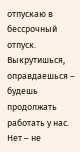отпускаю в бессрочный отпуск. Выкрутишься, оправдаешься – будешь продолжать работать у нас. Нет – не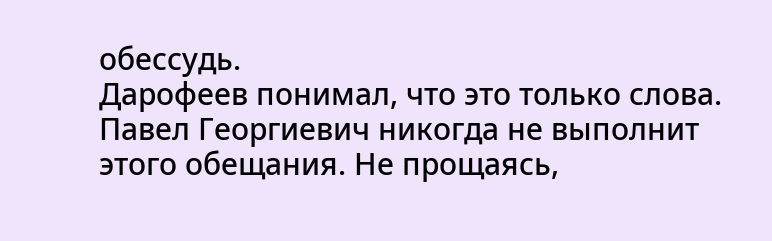обессудь.
Дарофеев понимал, что это только слова. Павел Георгиевич никогда не выполнит этого обещания. Не прощаясь,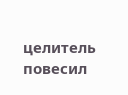целитель повесил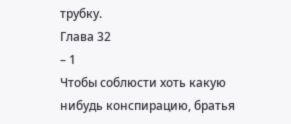трубку.
Глава 32
– 1
Чтобы соблюсти хоть какую нибудь конспирацию, братья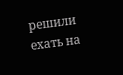решили ехать на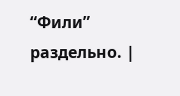“Фили” раздельно. |